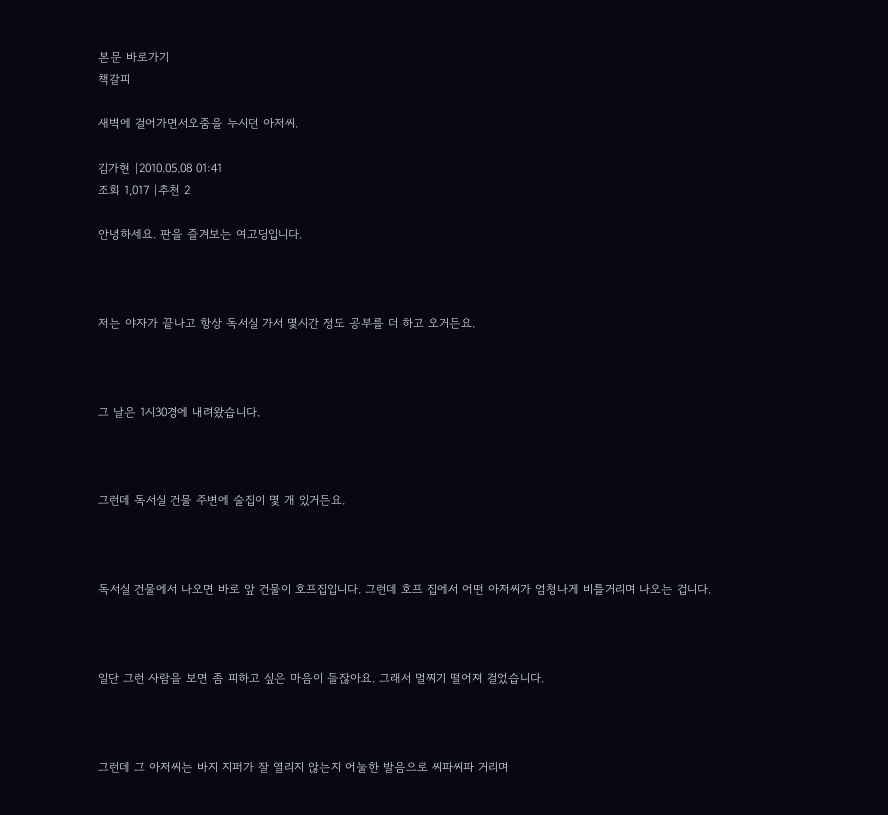본문 바로가기
책갈피

새벽에 걸어가면서오줌을 누시던 아저씨.

김가현 |2010.05.08 01:41
조회 1,017 |추천 2

안녕하세요. 판을 즐겨보는 여고딩입니다.



저는 야자가 끝나고 항상 독서실 가서 몇시간 정도 공부를 더 하고 오거든요.



그 날은 1시30경에 내려왔습니다.



그런데 독서실 건물 주변에 술집이 몇 개 있거든요.



독서실 건물에서 나오면 바로 앞 건물이 호프집입니다. 그런데 호프 집에서 어떤 아저씨가 엄청나게 비틀거리며 나오는 겁니다.



일단 그런 사람을 보면 좀 피하고 싶은 마음이 들잖아요. 그래서 멀찌기 떨어져 걸었습니다.



그런데 그 아저씨는 바지 지퍼가 잘 열리지 않는지 어눌한 발음으로 씨파씨파 거리며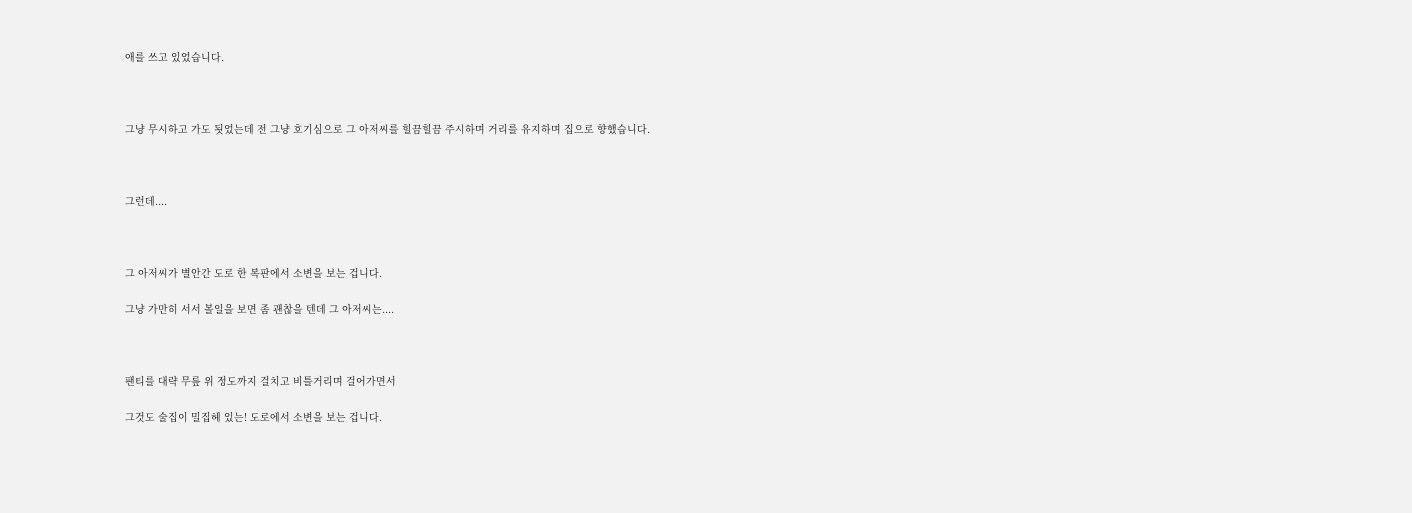애를 쓰고 있었습니다.



그냥 무시하고 가도 됫었는데 전 그냥 호기심으로 그 아저씨를 힐끔힐끔 주시하며 거리를 유지하며 집으로 향했습니다.



그런데....



그 아저씨가 별안간 도로 한 복판에서 소변을 보는 겁니다.

그냥 가만히 서서 볼일을 보면 좀 괜찮을 텐데 그 아저씨는....



팬티를 대략 무릎 위 정도까지 걸치고 비틀거리며 걸어가면서

그것도 술집이 밀집헤 있는! 도로에서 소변을 보는 겁니다.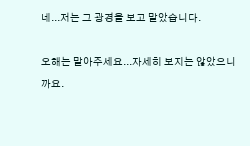네...저는 그 광경을 보고 말았습니다.

오해는 말아주세요...자세히 보지는 않았으니까요.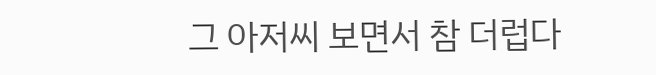그 아저씨 보면서 참 더럽다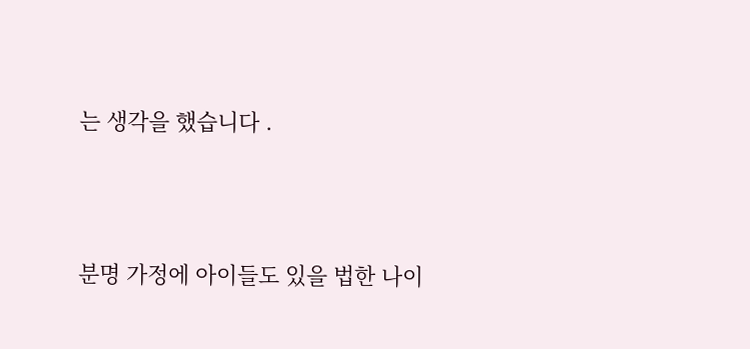는 생각을 했습니다 .



분명 가정에 아이들도 있을 법한 나이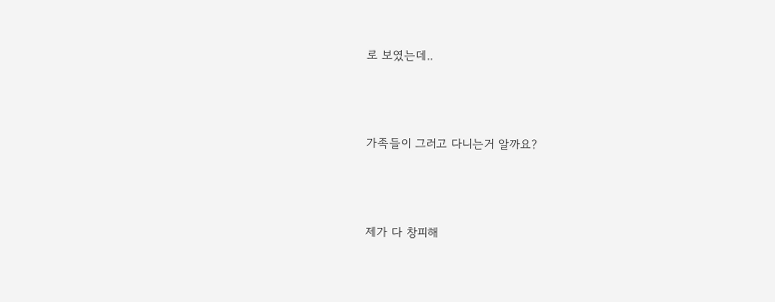로 보였는데..



가족들이 그러고 다니는거 알까요?



제가 다 창피해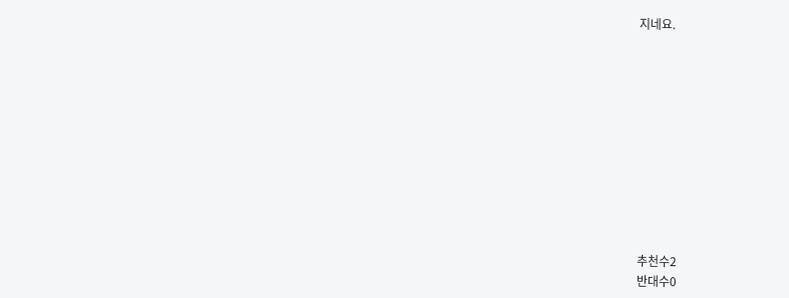지네요.











추천수2
반대수0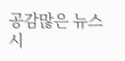공감많은 뉴스 시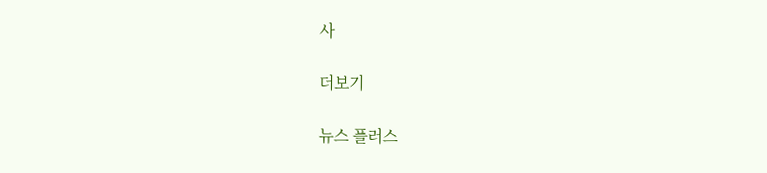사

더보기

뉴스 플러스